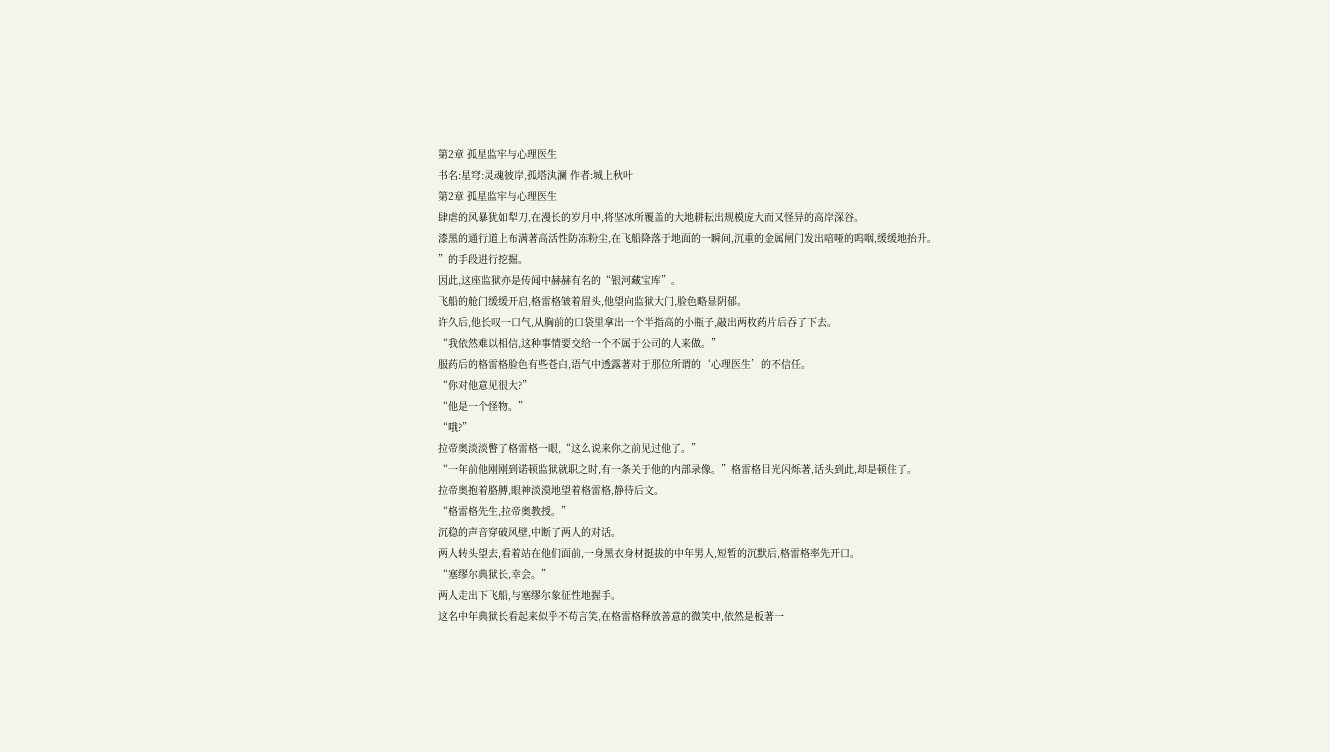第2章 孤星监牢与心理医生
书名:星穹:灵魂彼岸,孤塔汍澜 作者:城上秋叶
第2章 孤星监牢与心理医生
肆虐的风暴犹如犁刀,在漫长的岁月中,将坚冰所覆盖的大地耕耘出规模庞大而又怪异的高岸深谷。
漆黑的通行道上布满著高活性防冻粉尘,在飞船降落于地面的一瞬间,沉重的金属闸门发出喑哑的呜咽,缓缓地抬升。
”的手段进行挖掘。
因此,这座监狱亦是传闻中赫赫有名的“银河藏宝库”。
飞船的舱门缓缓开启,格雷格皱着眉头,他望向监狱大门,脸色略显阴郁。
许久后,他长叹一口气,从胸前的口袋里拿出一个半指高的小瓶子,敲出两枚药片后吞了下去。
“我依然难以相信,这种事情要交给一个不属于公司的人来做。”
服药后的格雷格脸色有些苍白,语气中透露著对于那位所谓的‘心理医生’的不信任。
“你对他意见很大?”
“他是一个怪物。”
“哦?”
拉帝奥淡淡瞥了格雷格一眼,“这么说来你之前见过他了。”
“一年前他刚刚到诺顿监狱就职之时,有一条关于他的内部录像。”格雷格目光闪烁著,话头到此,却是顿住了。
拉帝奥抱着胳膊,眼神淡漠地望着格雷格,静待后文。
“格雷格先生,拉帝奥教授。”
沉稳的声音穿破风壁,中断了两人的对话。
两人转头望去,看着站在他们面前,一身黑衣身材挺拔的中年男人,短暂的沉默后,格雷格率先开口。
“塞缪尔典狱长,幸会。”
两人走出下飞船,与塞缪尔象征性地握手。
这名中年典狱长看起来似乎不苟言笑,在格雷格释放善意的微笑中,依然是板著一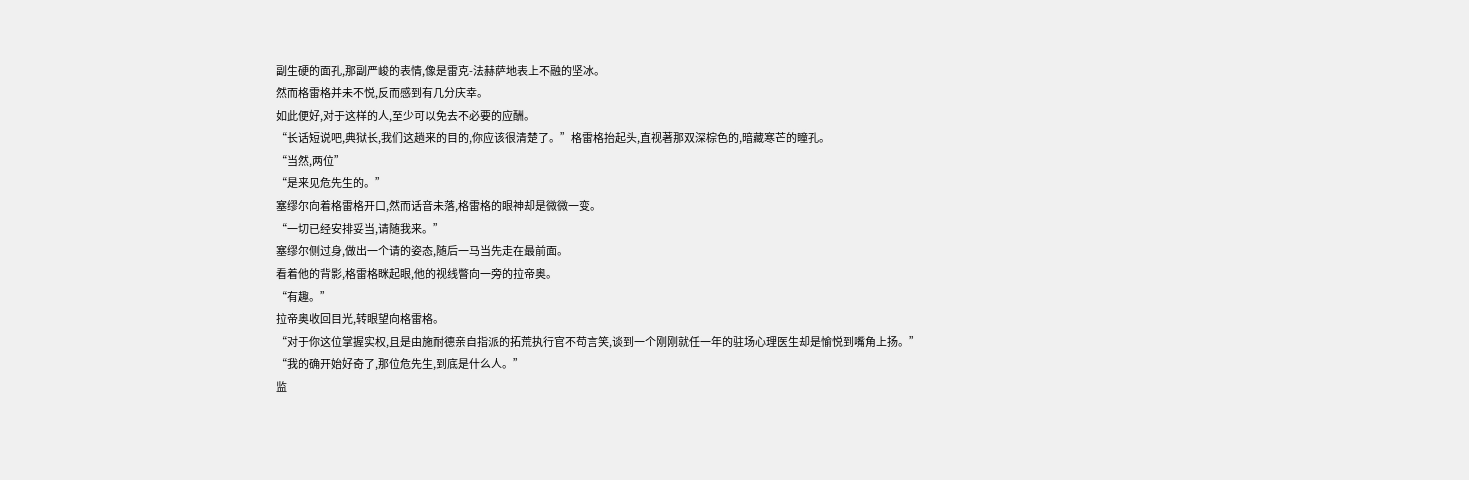副生硬的面孔,那副严峻的表情,像是雷克-法赫萨地表上不融的坚冰。
然而格雷格并未不悦,反而感到有几分庆幸。
如此便好,对于这样的人,至少可以免去不必要的应酬。
“长话短说吧,典狱长,我们这趟来的目的,你应该很清楚了。”格雷格抬起头,直视著那双深棕色的,暗藏寒芒的瞳孔。
“当然,两位”
“是来见危先生的。”
塞缪尔向着格雷格开口,然而话音未落,格雷格的眼神却是微微一变。
“一切已经安排妥当,请随我来。”
塞缪尔侧过身,做出一个请的姿态,随后一马当先走在最前面。
看着他的背影,格雷格眯起眼,他的视线瞥向一旁的拉帝奥。
“有趣。”
拉帝奥收回目光,转眼望向格雷格。
“对于你这位掌握实权,且是由施耐德亲自指派的拓荒执行官不苟言笑,谈到一个刚刚就任一年的驻场心理医生却是愉悦到嘴角上扬。”
“我的确开始好奇了,那位危先生,到底是什么人。”
监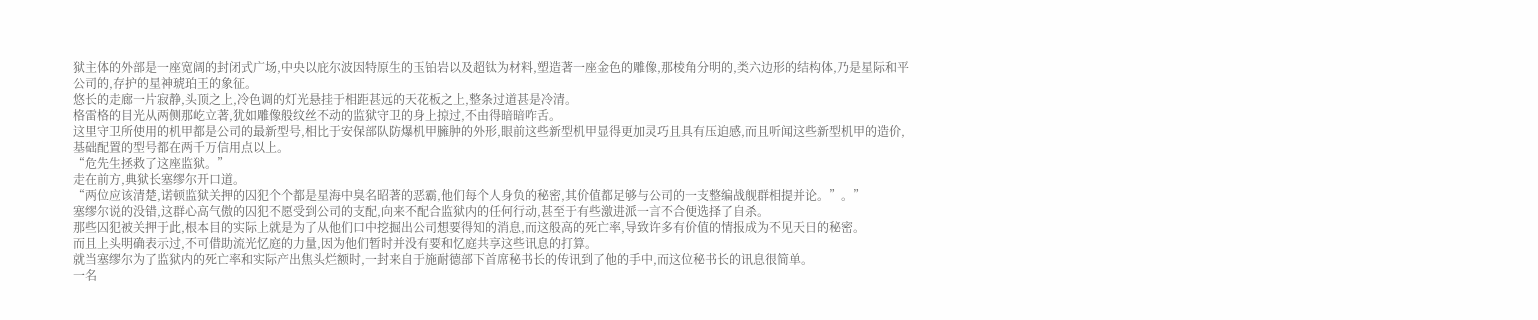狱主体的外部是一座宽阔的封闭式广场,中央以庇尔波因特原生的玉铂岩以及超钛为材料,塑造著一座金色的雕像,那棱角分明的,类六边形的结构体,乃是星际和平公司的,存护的星神琥珀王的象征。
悠长的走廊一片寂静,头顶之上,冷色调的灯光悬挂于相距甚远的天花板之上,整条过道甚是冷清。
格雷格的目光从两侧那屹立著,犹如雕像般纹丝不动的监狱守卫的身上掠过,不由得暗暗咋舌。
这里守卫所使用的机甲都是公司的最新型号,相比于安保部队防爆机甲臃肿的外形,眼前这些新型机甲显得更加灵巧且具有压迫感,而且听闻这些新型机甲的造价,基础配置的型号都在两千万信用点以上。
“危先生拯救了这座监狱。”
走在前方,典狱长塞缪尔开口道。
“两位应该清楚,诺顿监狱关押的囚犯个个都是星海中臭名昭著的恶霸,他们每个人身负的秘密,其价值都足够与公司的一支整编战舰群相提并论。”。”
塞缪尔说的没错,这群心高气傲的囚犯不愿受到公司的支配,向来不配合监狱内的任何行动,甚至于有些激进派一言不合便选择了自杀。
那些囚犯被关押于此,根本目的实际上就是为了从他们口中挖掘出公司想要得知的消息,而这般高的死亡率,导致许多有价值的情报成为不见天日的秘密。
而且上头明确表示过,不可借助流光忆庭的力量,因为他们暂时并没有要和忆庭共享这些讯息的打算。
就当塞缪尔为了监狱内的死亡率和实际产出焦头烂额时,一封来自于施耐德部下首席秘书长的传讯到了他的手中,而这位秘书长的讯息很简单。
一名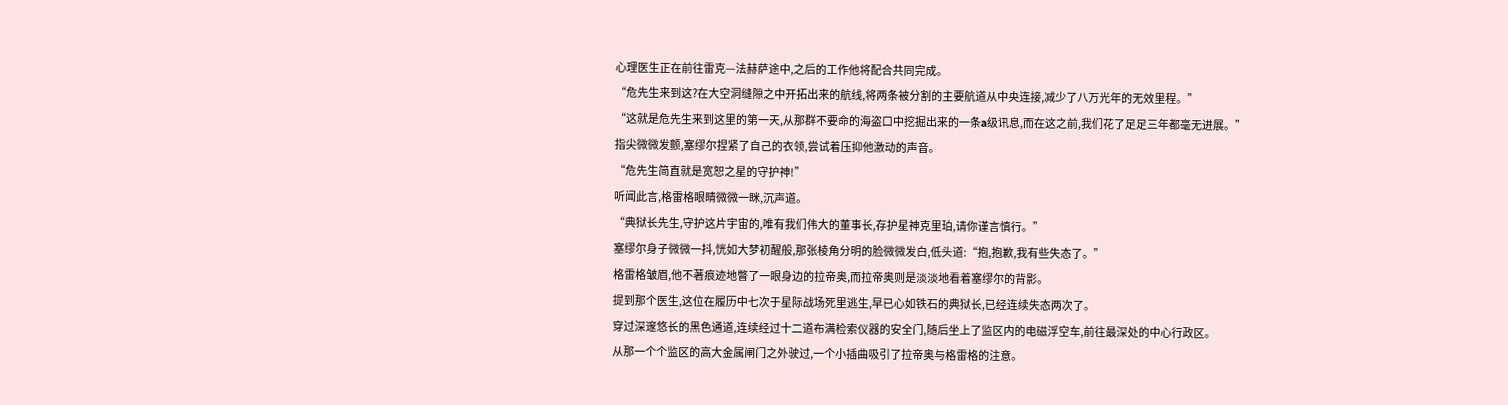心理医生正在前往雷克—法赫萨途中,之后的工作他将配合共同完成。
“危先生来到这?在大空洞缝隙之中开拓出来的航线,将两条被分割的主要航道从中央连接,减少了八万光年的无效里程。”
“这就是危先生来到这里的第一天,从那群不要命的海盗口中挖掘出来的一条a级讯息,而在这之前,我们花了足足三年都毫无进展。”
指尖微微发颤,塞缪尔捏紧了自己的衣领,尝试着压抑他激动的声音。
“危先生简直就是宽恕之星的守护神!”
听闻此言,格雷格眼睛微微一眯,沉声道。
“典狱长先生,守护这片宇宙的,唯有我们伟大的董事长,存护星神克里珀,请你谨言慎行。”
塞缪尔身子微微一抖,恍如大梦初醒般,那张棱角分明的脸微微发白,低头道:“抱,抱歉,我有些失态了。”
格雷格皱眉,他不著痕迹地瞥了一眼身边的拉帝奥,而拉帝奥则是淡淡地看着塞缪尔的背影。
提到那个医生,这位在履历中七次于星际战场死里逃生,早已心如铁石的典狱长,已经连续失态两次了。
穿过深邃悠长的黑色通道,连续经过十二道布满检索仪器的安全门,随后坐上了监区内的电磁浮空车,前往最深处的中心行政区。
从那一个个监区的高大金属闸门之外驶过,一个小插曲吸引了拉帝奥与格雷格的注意。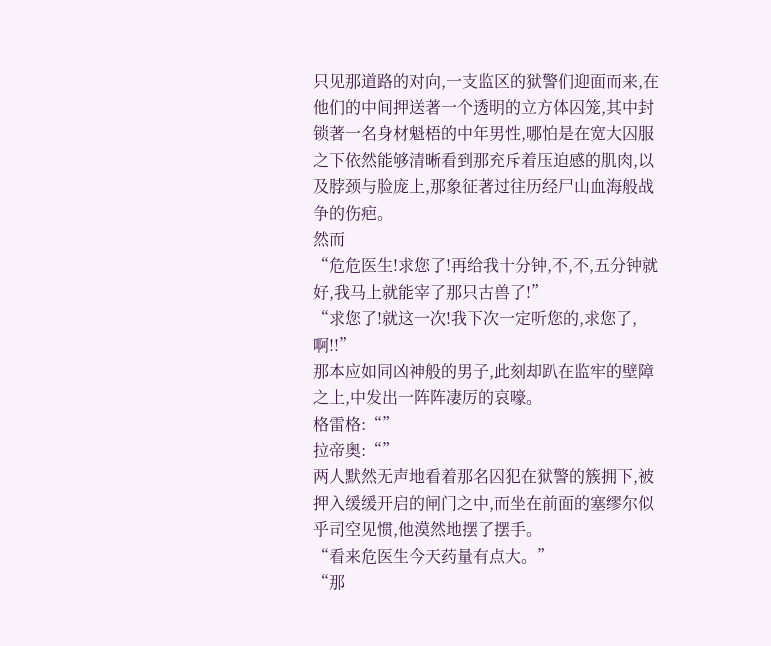只见那道路的对向,一支监区的狱警们迎面而来,在他们的中间押送著一个透明的立方体囚笼,其中封锁著一名身材魁梧的中年男性,哪怕是在宽大囚服之下依然能够清晰看到那充斥着压迫感的肌肉,以及脖颈与脸庞上,那象征著过往历经尸山血海般战争的伤疤。
然而
“危危医生!求您了!再给我十分钟,不,不,五分钟就好,我马上就能宰了那只古兽了!”
“求您了!就这一次!我下次一定听您的,求您了,啊!!”
那本应如同凶神般的男子,此刻却趴在监牢的壁障之上,中发出一阵阵凄厉的哀嚎。
格雷格:“”
拉帝奥:“”
两人默然无声地看着那名囚犯在狱警的簇拥下,被押入缓缓开启的闸门之中,而坐在前面的塞缪尔似乎司空见惯,他漠然地摆了摆手。
“看来危医生今天药量有点大。”
“那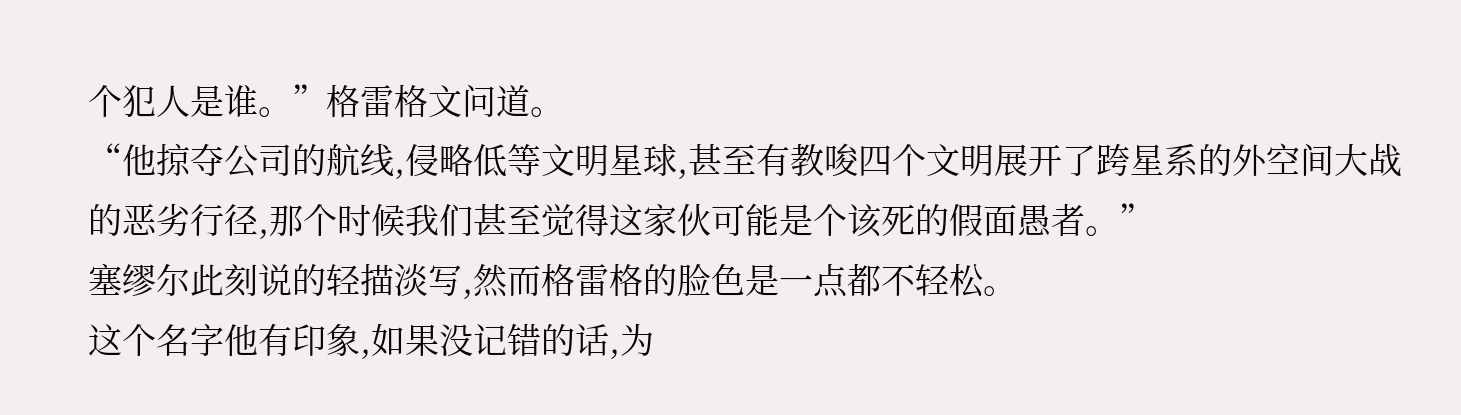个犯人是谁。”格雷格文问道。
“他掠夺公司的航线,侵略低等文明星球,甚至有教唆四个文明展开了跨星系的外空间大战的恶劣行径,那个时候我们甚至觉得这家伙可能是个该死的假面愚者。”
塞缪尔此刻说的轻描淡写,然而格雷格的脸色是一点都不轻松。
这个名字他有印象,如果没记错的话,为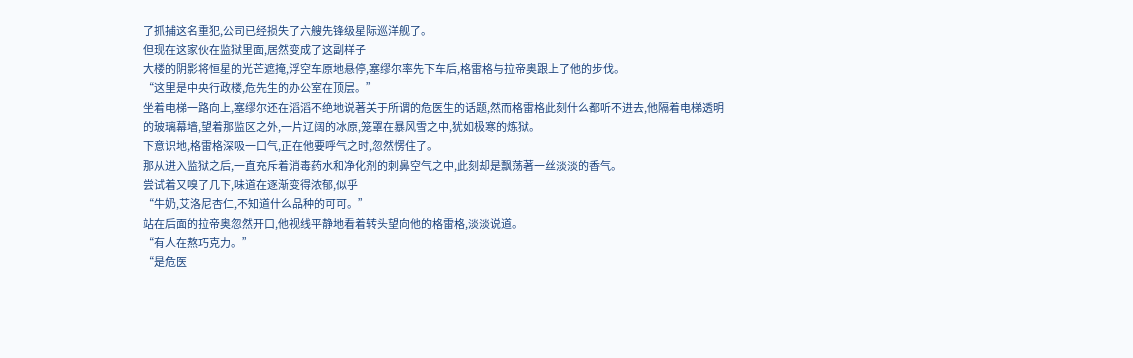了抓捕这名重犯,公司已经损失了六艘先锋级星际巡洋舰了。
但现在这家伙在监狱里面,居然变成了这副样子
大楼的阴影将恒星的光芒遮掩,浮空车原地悬停,塞缪尔率先下车后,格雷格与拉帝奥跟上了他的步伐。
“这里是中央行政楼,危先生的办公室在顶层。”
坐着电梯一路向上,塞缪尔还在滔滔不绝地说著关于所谓的危医生的话题,然而格雷格此刻什么都听不进去,他隔着电梯透明的玻璃幕墙,望着那监区之外,一片辽阔的冰原,笼罩在暴风雪之中,犹如极寒的炼狱。
下意识地,格雷格深吸一口气,正在他要呼气之时,忽然愣住了。
那从进入监狱之后,一直充斥着消毒药水和净化剂的刺鼻空气之中,此刻却是飘荡著一丝淡淡的香气。
尝试着又嗅了几下,味道在逐渐变得浓郁,似乎
“牛奶,艾洛尼杏仁,不知道什么品种的可可。”
站在后面的拉帝奥忽然开口,他视线平静地看着转头望向他的格雷格,淡淡说道。
“有人在熬巧克力。”
“是危医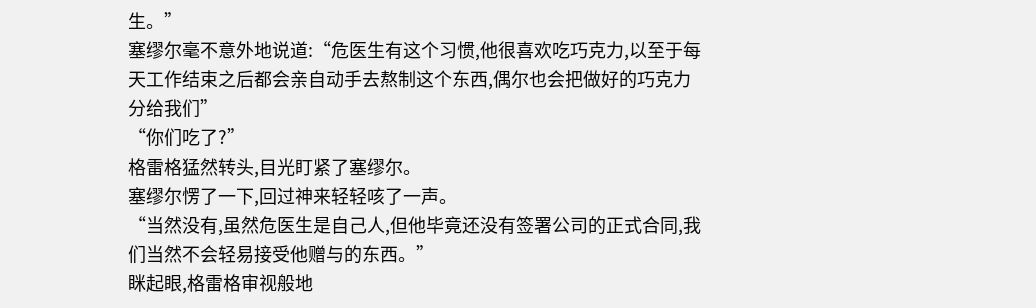生。”
塞缪尔毫不意外地说道:“危医生有这个习惯,他很喜欢吃巧克力,以至于每天工作结束之后都会亲自动手去熬制这个东西,偶尔也会把做好的巧克力分给我们”
“你们吃了?”
格雷格猛然转头,目光盯紧了塞缪尔。
塞缪尔愣了一下,回过神来轻轻咳了一声。
“当然没有,虽然危医生是自己人,但他毕竟还没有签署公司的正式合同,我们当然不会轻易接受他赠与的东西。”
眯起眼,格雷格审视般地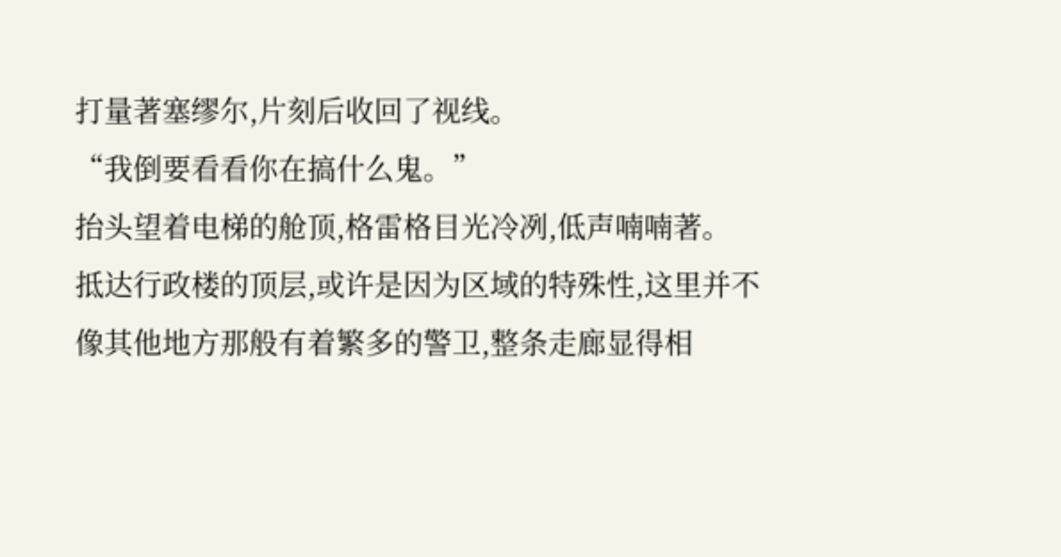打量著塞缪尔,片刻后收回了视线。
“我倒要看看你在搞什么鬼。”
抬头望着电梯的舱顶,格雷格目光冷冽,低声喃喃著。
抵达行政楼的顶层,或许是因为区域的特殊性,这里并不像其他地方那般有着繁多的警卫,整条走廊显得相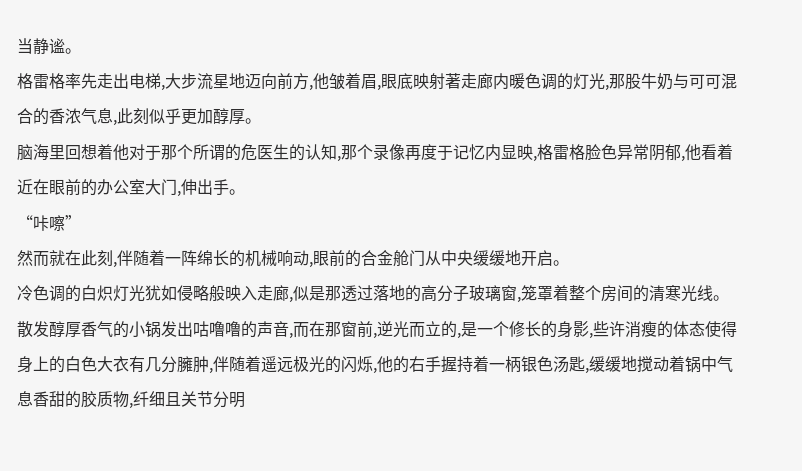当静谧。
格雷格率先走出电梯,大步流星地迈向前方,他皱着眉,眼底映射著走廊内暖色调的灯光,那股牛奶与可可混合的香浓气息,此刻似乎更加醇厚。
脑海里回想着他对于那个所谓的危医生的认知,那个录像再度于记忆内显映,格雷格脸色异常阴郁,他看着近在眼前的办公室大门,伸出手。
“咔嚓”
然而就在此刻,伴随着一阵绵长的机械响动,眼前的合金舱门从中央缓缓地开启。
冷色调的白炽灯光犹如侵略般映入走廊,似是那透过落地的高分子玻璃窗,笼罩着整个房间的清寒光线。
散发醇厚香气的小锅发出咕噜噜的声音,而在那窗前,逆光而立的,是一个修长的身影,些许消瘦的体态使得身上的白色大衣有几分臃肿,伴随着遥远极光的闪烁,他的右手握持着一柄银色汤匙,缓缓地搅动着锅中气息香甜的胶质物,纤细且关节分明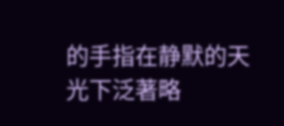的手指在静默的天光下泛著略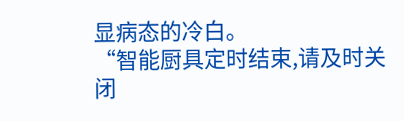显病态的冷白。
“智能厨具定时结束,请及时关闭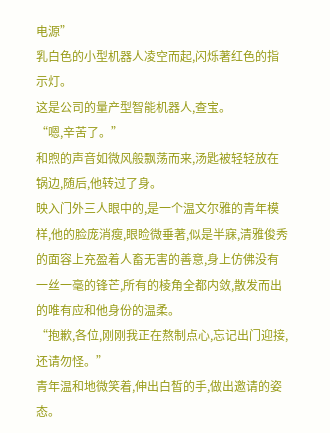电源”
乳白色的小型机器人凌空而起,闪烁著红色的指示灯。
这是公司的量产型智能机器人,查宝。
“嗯,辛苦了。”
和煦的声音如微风般飘荡而来,汤匙被轻轻放在锅边,随后,他转过了身。
映入门外三人眼中的,是一个温文尔雅的青年模样,他的脸庞消瘦,眼睑微垂著,似是半寐,清雅俊秀的面容上充盈着人畜无害的善意,身上仿佛没有一丝一毫的锋芒,所有的棱角全都内敛,散发而出的唯有应和他身份的温柔。
“抱歉,各位,刚刚我正在熬制点心,忘记出门迎接,还请勿怪。”
青年温和地微笑着,伸出白皙的手,做出邀请的姿态。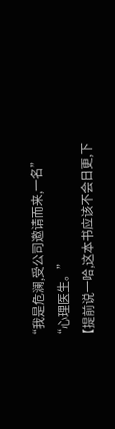“我是危澜,受公司邀请而来,一名”
“心理医生。”
【提前说一哈,这本书应该不会日更,下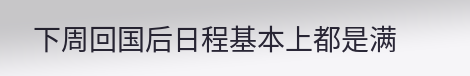下周回国后日程基本上都是满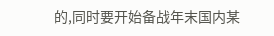的,同时要开始备战年末国内某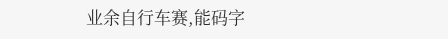业余自行车赛,能码字